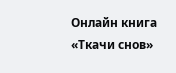Онлайн книга «Ткачи снов»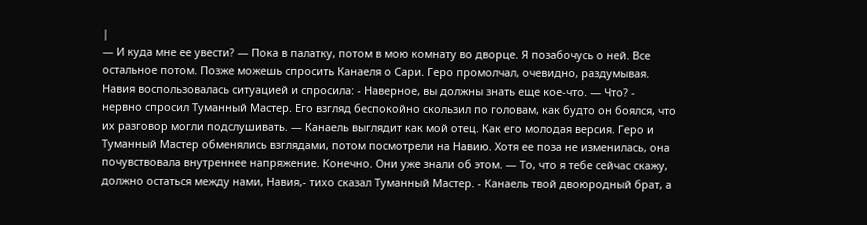|
— И куда мне ее увести? — Пока в палатку, потом в мою комнату во дворце. Я позабочусь о ней. Все остальное потом. Позже можешь спросить Канаеля о Сари. Геро промолчал, очевидно, раздумывая. Навия воспользовалась ситуацией и спросила: - Наверное, вы должны знать еще кое-что. — Что? - нервно спросил Туманный Мастер. Его взгляд беспокойно скользил по головам, как будто он боялся, что их разговор могли подслушивать. — Канаель выглядит как мой отец. Как его молодая версия. Геро и Туманный Мастер обменялись взглядами, потом посмотрели на Навию. Хотя ее поза не изменилась, она почувствовала внутреннее напряжение. Конечно. Они уже знали об этом. — То, что я тебе сейчас скажу, должно остаться между нами, Навия,- тихо сказал Туманный Мастер. - Канаель твой двоюродный брат, а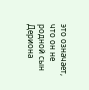это означает, что он не родной сын Дериона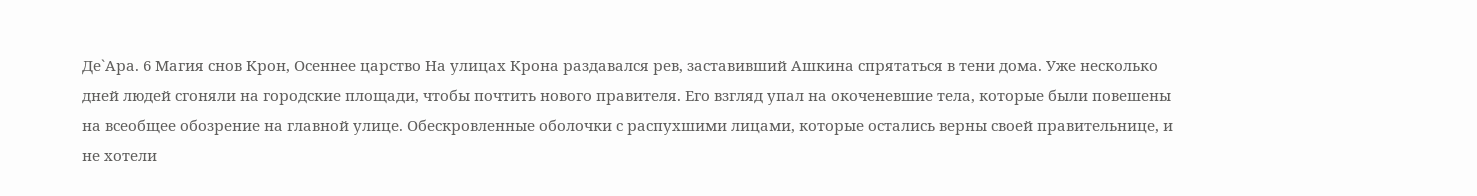Де`Ара. 6 Магия снов Крон, Осеннее царство На улицах Крона раздавался рев, заставивший Ашкина спрятаться в тени дома. Уже несколько дней людей сгоняли на городские площади, чтобы почтить нового правителя. Его взгляд упал на окоченевшие тела, которые были повешены на всеобщее обозрение на главной улице. Обескровленные оболочки с распухшими лицами, которые остались верны своей правительнице, и не хотели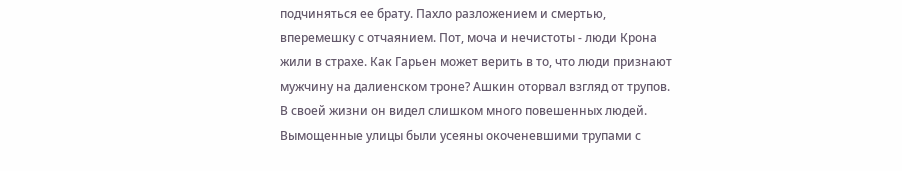подчиняться ее брату. Пахло разложением и смертью, вперемешку с отчаянием. Пот, моча и нечистоты - люди Крона жили в страхе. Как Гарьен может верить в то, что люди признают мужчину на далиенском троне? Ашкин оторвал взгляд от трупов. В своей жизни он видел слишком много повешенных людей. Вымощенные улицы были усеяны окоченевшими трупами с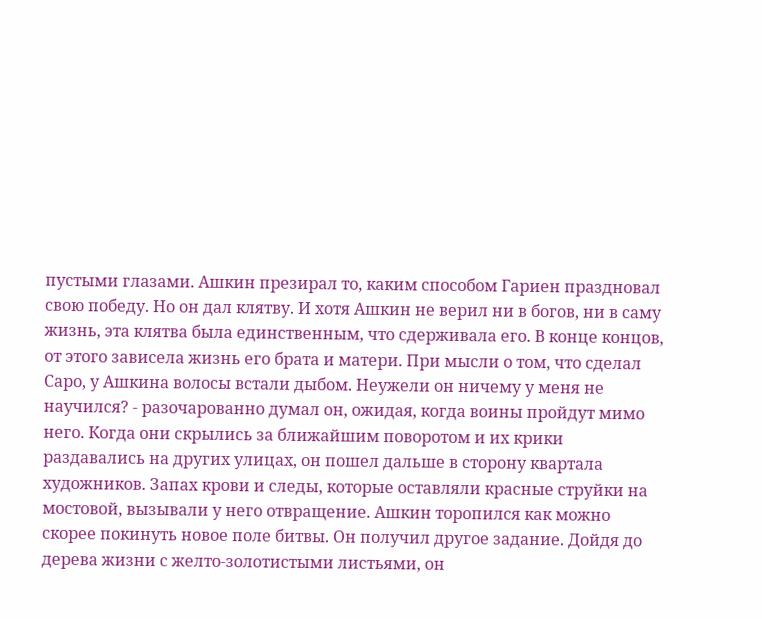пустыми глазами. Ашкин презирал то, каким способом Гариен праздновал свою победу. Но он дал клятву. И хотя Ашкин не верил ни в богов, ни в саму жизнь, эта клятва была единственным, что сдерживала его. В конце концов, от этого зависела жизнь его брата и матери. При мысли о том, что сделал Саро, у Ашкина волосы встали дыбом. Неужели он ничему у меня не научился? - разочарованно думал он, ожидая, когда воины пройдут мимо него. Когда они скрылись за ближайшим поворотом и их крики раздавались на других улицах, он пошел дальше в сторону квартала художников. Запах крови и следы, которые оставляли красные струйки на мостовой, вызывали у него отвращение. Ашкин торопился как можно скорее покинуть новое поле битвы. Он получил другое задание. Дойдя до дерева жизни с желто-золотистыми листьями, он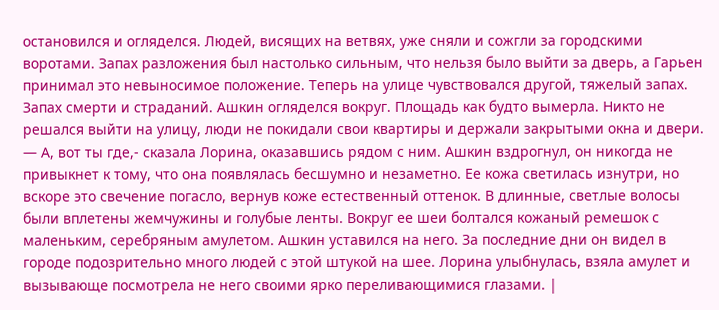остановился и огляделся. Людей, висящих на ветвях, уже сняли и сожгли за городскими воротами. Запах разложения был настолько сильным, что нельзя было выйти за дверь, а Гарьен принимал это невыносимое положение. Теперь на улице чувствовался другой, тяжелый запах. Запах смерти и страданий. Ашкин огляделся вокруг. Площадь как будто вымерла. Никто не решался выйти на улицу, люди не покидали свои квартиры и держали закрытыми окна и двери. — А, вот ты где,- сказала Лорина, оказавшись рядом с ним. Ашкин вздрогнул, он никогда не привыкнет к тому, что она появлялась бесшумно и незаметно. Ее кожа светилась изнутри, но вскоре это свечение погасло, вернув коже естественный оттенок. В длинные, светлые волосы были вплетены жемчужины и голубые ленты. Вокруг ее шеи болтался кожаный ремешок с маленьким, серебряным амулетом. Ашкин уставился на него. За последние дни он видел в городе подозрительно много людей с этой штукой на шее. Лорина улыбнулась, взяла амулет и вызывающе посмотрела не него своими ярко переливающимися глазами. |